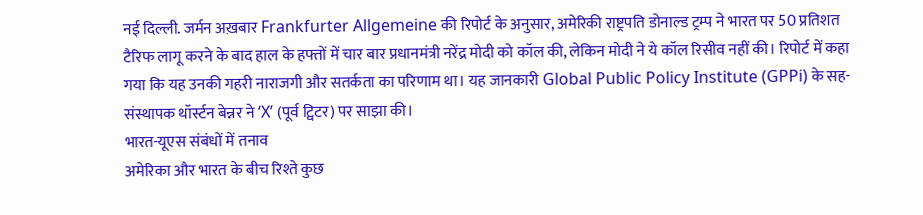नई दिल्ली. जर्मन अख़बार Frankfurter Allgemeine की रिपोर्ट के अनुसार, अमेरिकी राष्ट्रपति डोनाल्ड ट्रम्प ने भारत पर 50 प्रतिशत टैरिफ लागू करने के बाद हाल के हफ्तों में चार बार प्रधानमंत्री नरेंद्र मोदी को कॉल की, लेकिन मोदी ने ये कॉल रिसीव नहीं की। रिपोर्ट में कहा गया कि यह उनकी गहरी नाराजगी और सतर्कता का परिणाम था। यह जानकारी Global Public Policy Institute (GPPi) के सह-संस्थापक थॉर्स्टन बेन्नर ने ‘X’ (पूर्व ट्विटर) पर साझा की।
भारत-यूएस संबंधों में तनाव
अमेरिका और भारत के बीच रिश्ते कुछ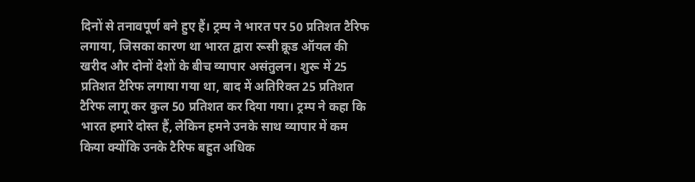दिनों से तनावपूर्ण बने हुए हैं। ट्रम्प ने भारत पर 50 प्रतिशत टैरिफ लगाया, जिसका कारण था भारत द्वारा रूसी क्रूड ऑयल की खरीद और दोनों देशों के बीच व्यापार असंतुलन। शुरू में 25 प्रतिशत टैरिफ लगाया गया था, बाद में अतिरिक्त 25 प्रतिशत टैरिफ लागू कर कुल 50 प्रतिशत कर दिया गया। ट्रम्प ने कहा कि भारत हमारे दोस्त हैं, लेकिन हमने उनके साथ व्यापार में कम किया क्योंकि उनके टैरिफ बहुत अधिक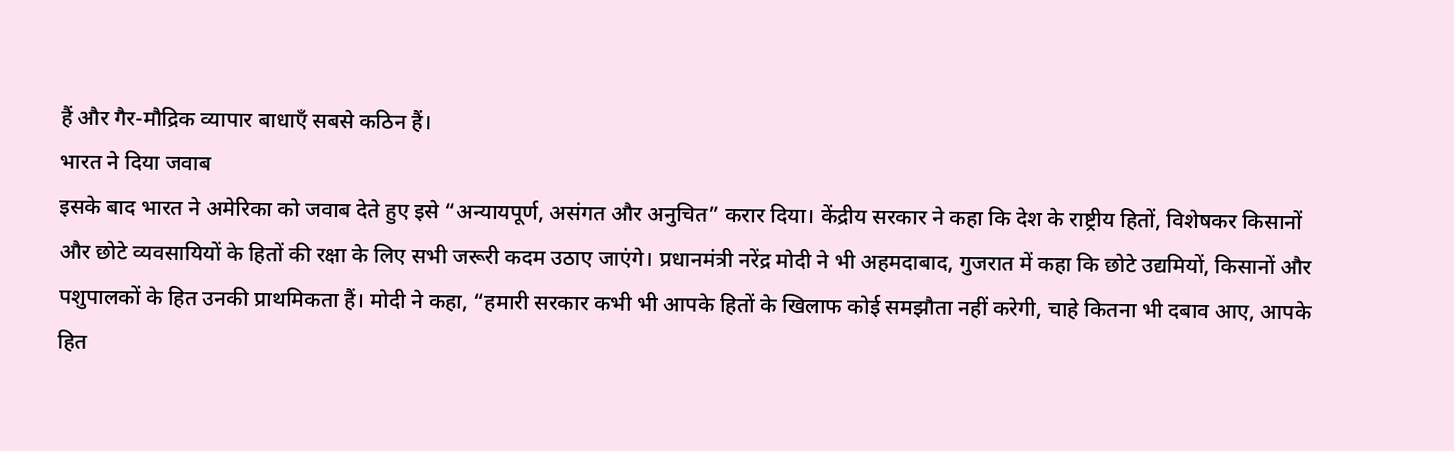हैं और गैर-मौद्रिक व्यापार बाधाएँ सबसे कठिन हैं।
भारत ने दिया जवाब
इसके बाद भारत ने अमेरिका को जवाब देते हुए इसे “अन्यायपूर्ण, असंगत और अनुचित” करार दिया। केंद्रीय सरकार ने कहा कि देश के राष्ट्रीय हितों, विशेषकर किसानों और छोटे व्यवसायियों के हितों की रक्षा के लिए सभी जरूरी कदम उठाए जाएंगे। प्रधानमंत्री नरेंद्र मोदी ने भी अहमदाबाद, गुजरात में कहा कि छोटे उद्यमियों, किसानों और पशुपालकों के हित उनकी प्राथमिकता हैं। मोदी ने कहा, “हमारी सरकार कभी भी आपके हितों के खिलाफ कोई समझौता नहीं करेगी, चाहे कितना भी दबाव आए, आपके हित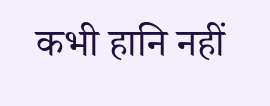कभी हानि नहीं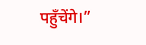पहुँचेंगे।”